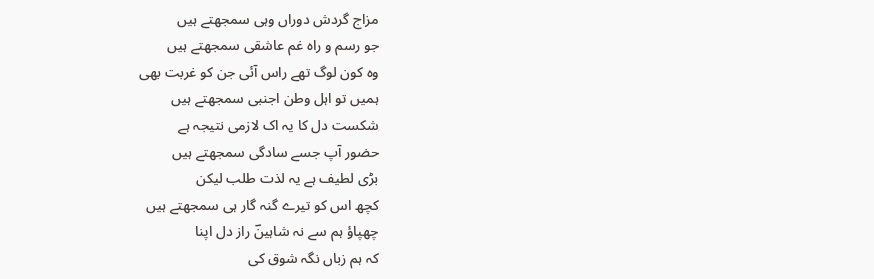مزاج گردش دوراں وہی سمجھتے ہیں
جو رسم و راہ غم عاشقی سمجھتے ہیں
وہ کون لوگ تھے راس آئی جن کو غربت بھی
ہمیں تو اہل وطن اجنبی سمجھتے ہیں
شکست دل کا یہ اک لازمی نتیجہ ہے
حضور آپ جسے سادگی سمجھتے ہیں
بڑی لطیف ہے یہ لذت طلب لیکن
کچھ اس کو تیرے گنہ گار ہی سمجھتے ہیں
چھپاؤ ہم سے نہ شاہینؔ راز دل اپنا
کہ ہم زباں نگہ شوق کی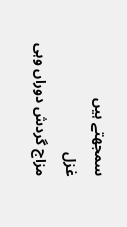سمجھتے ہیں
غزل
مزاج گردش دوراں وہی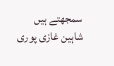سمجھتے ہیں
شاہین غازی پوری